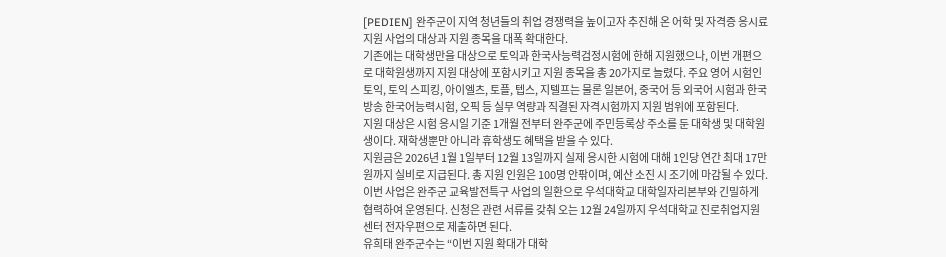[PEDIEN] 완주군이 지역 청년들의 취업 경쟁력을 높이고자 추진해 온 어학 및 자격증 응시료 지원 사업의 대상과 지원 종목을 대폭 확대한다.
기존에는 대학생만을 대상으로 토익과 한국사능력검정시험에 한해 지원했으나, 이번 개편으로 대학원생까지 지원 대상에 포함시키고 지원 종목을 총 20가지로 늘렸다. 주요 영어 시험인 토익, 토익 스피킹, 아이엘츠, 토플, 텝스, 지텔프는 물론 일본어, 중국어 등 외국어 시험과 한국방송 한국어능력시험, 오픽 등 실무 역량과 직결된 자격시험까지 지원 범위에 포함된다.
지원 대상은 시험 응시일 기준 1개월 전부터 완주군에 주민등록상 주소를 둔 대학생 및 대학원생이다. 재학생뿐만 아니라 휴학생도 혜택을 받을 수 있다.
지원금은 2026년 1월 1일부터 12월 13일까지 실제 응시한 시험에 대해 1인당 연간 최대 17만원까지 실비로 지급된다. 총 지원 인원은 100명 안팎이며, 예산 소진 시 조기에 마감될 수 있다.
이번 사업은 완주군 교육발전특구 사업의 일환으로 우석대학교 대학일자리본부와 긴밀하게 협력하여 운영된다. 신청은 관련 서류를 갖춰 오는 12월 24일까지 우석대학교 진로취업지원센터 전자우편으로 제출하면 된다.
유희태 완주군수는 “이번 지원 확대가 대학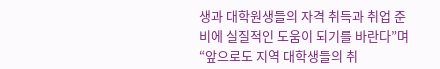생과 대학원생들의 자격 취득과 취업 준비에 실질적인 도움이 되기를 바란다”며 “앞으로도 지역 대학생들의 취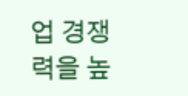업 경쟁력을 높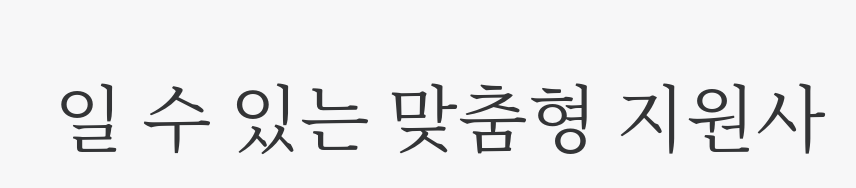일 수 있는 맞춤형 지원사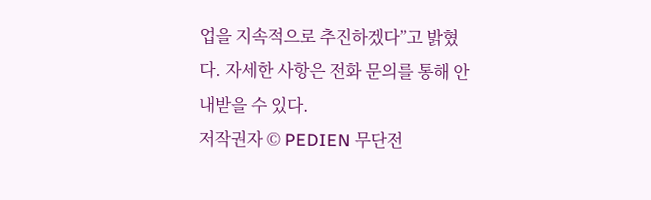업을 지속적으로 추진하겠다”고 밝혔다. 자세한 사항은 전화 문의를 통해 안내받을 수 있다.
저작권자 © PEDIEN 무단전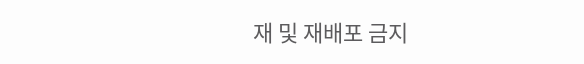재 및 재배포 금지